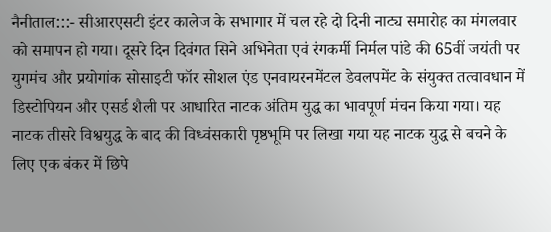नैनीताल:::- सीआरएसटी इंटर कालेज के सभागार में चल रहे दो दिनी नाट्य समारोह का मंगलवार को समापन हो गया। दूसरे दिन दिवंगत सिने अभिनेता एवं रंगकर्मी निर्मल पांडे की 65वीं जयंती पर युगमंच और प्रयोगांक सोसाइटी फॉर सोशल एंड एनवायरनमेंटल डेवलपमेंट के संयुक्त तत्वावधान में डिस्टोपियन और एसर्ड शैली पर आधारित नाटक अंतिम युद्ध का भावपूर्ण मंचन किया गया। यह नाटक तीसरे विश्वयुद्ध के बाद की विध्वंसकारी पृष्ठभूमि पर लिखा गया यह नाटक युद्ध से बचने के लिए एक बंकर में छिपे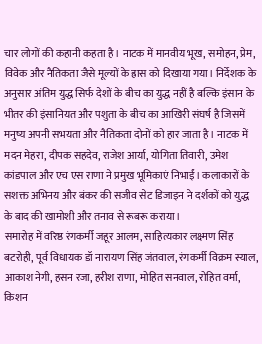चार लोगों की कहानी कहता है। नाटक में मानवीय भूख, समोहन, प्रेम, विवेक और नैतिकता जैसे मूल्यों के ह्रास को दिखाया गया। निर्देशक के अनुसार अंतिम युद्ध सिर्फ देशों के बीच का युद्ध नहीं है बल्कि इंसान के भीतर की इंसानियत और पशुता के बीच का आखिरी संघर्ष है जिसमें मनुष्य अपनी सभयता और नैतिकता दोनों को हार जाता है। नाटक में मदन मेहरा, दीपक सहदेव, राजेश आर्या, योगिता तिवारी, उमेश कांडपाल और एच एस राणा ने प्रमुख भूमिकाएं निभाईं। कलाकारों के सशक्त अभिनय और बंकर की सजीव सेट डिजाइन ने दर्शकों को युद्ध के बाद की खामोशी और तनाव से रूबरू कराया।
समारोह में वरिष्ठ रंगकर्मी जहूर आलम, साहित्यकार लक्ष्मण सिंह बटरोही, पूर्व विधायक डॉ नारायण सिंह जंतवाल, रंगकर्मी विक्रम स्याल, आकाश नेगी, हसन रजा, हरीश राणा, मोहित सनवाल, रोहित वर्मा, किशन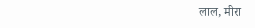लाल, मीरा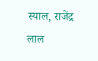स्याल, राजेंद्र लाल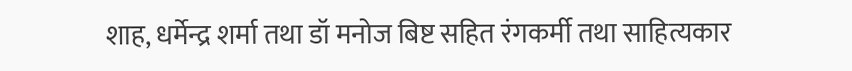शाह, धर्मेन्द्र शर्मा तथा डॉ मनोज बिष्ट सहित रंगकर्मी तथा साहित्यकार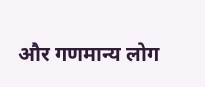और गणमान्य लोग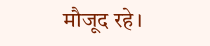मौजूद रहे।